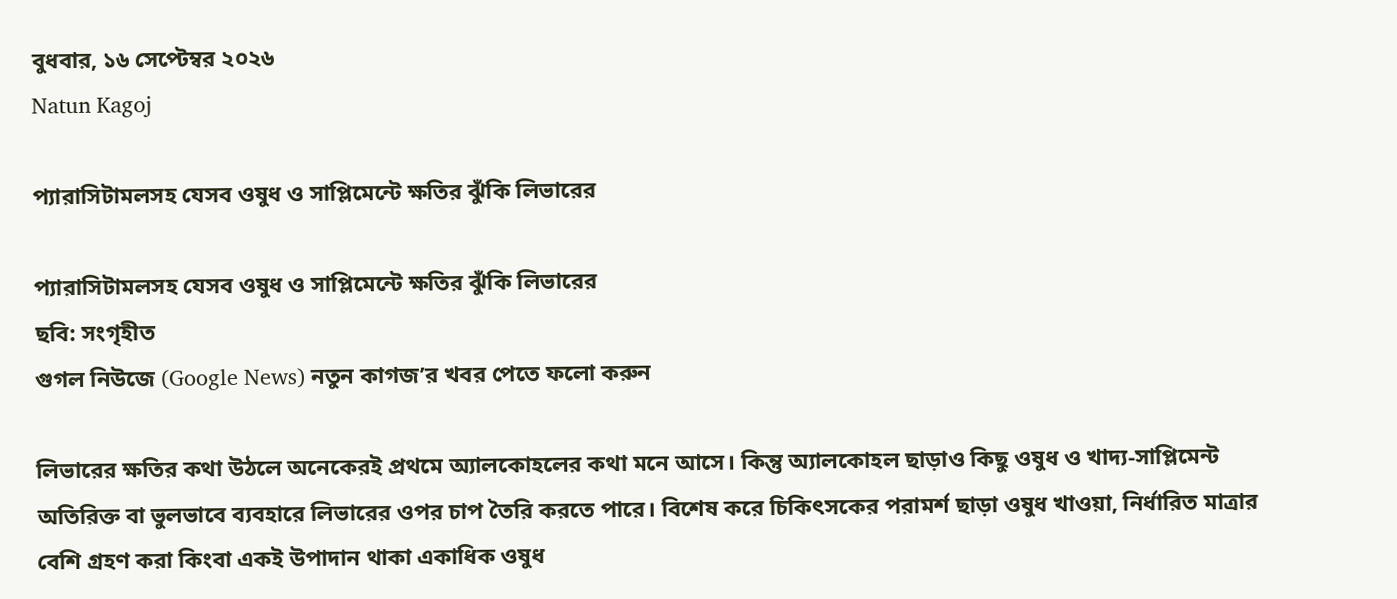বুধবার, ১৬ সেপ্টেম্বর ২০২৬
Natun Kagoj

প্যারাসিটামলসহ যেসব ওষুধ ও সাপ্লিমেন্টে ক্ষতির ঝুঁকি লিভারের

প্যারাসিটামলসহ যেসব ওষুধ ও সাপ্লিমেন্টে ক্ষতির ঝুঁকি লিভারের
ছবি: সংগৃহীত
গুগল নিউজে (Google News) নতুন কাগজ’র খবর পেতে ফলো করুন

লিভারের ক্ষতির কথা উঠলে অনেকেরই প্রথমে অ্যালকোহলের কথা মনে আসে। কিন্তু অ্যালকোহল ছাড়াও কিছু ওষুধ ও খাদ্য-সাপ্লিমেন্ট অতিরিক্ত বা ভুলভাবে ব্যবহারে লিভারের ওপর চাপ তৈরি করতে পারে। বিশেষ করে চিকিৎসকের পরামর্শ ছাড়া ওষুধ খাওয়া, নির্ধারিত মাত্রার বেশি গ্রহণ করা কিংবা একই উপাদান থাকা একাধিক ওষুধ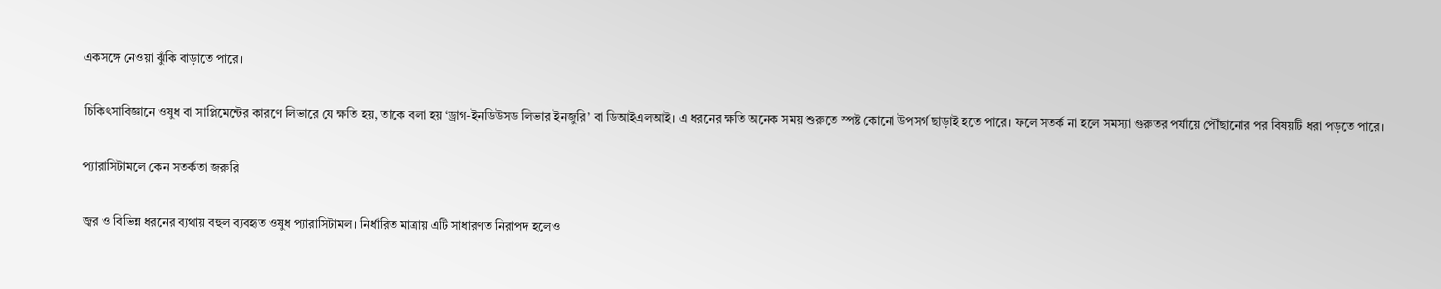একসঙ্গে নেওয়া ঝুঁকি বাড়াতে পারে।

চিকিৎসাবিজ্ঞানে ওষুধ বা সাপ্লিমেন্টের কারণে লিভারে যে ক্ষতি হয়, তাকে বলা হয় ‘ড্রাগ-ইনডিউসড লিভার ইনজুরি’ বা ডিআইএলআই। এ ধরনের ক্ষতি অনেক সময় শুরুতে স্পষ্ট কোনো উপসর্গ ছাড়াই হতে পারে। ফলে সতর্ক না হলে সমস্যা গুরুতর পর্যায়ে পৌঁছানোর পর বিষয়টি ধরা পড়তে পারে।

প্যারাসিটামলে কেন সতর্কতা জরুরি

জ্বর ও বিভিন্ন ধরনের ব্যথায় বহুল ব্যবহৃত ওষুধ প্যারাসিটামল। নির্ধারিত মাত্রায় এটি সাধারণত নিরাপদ হলেও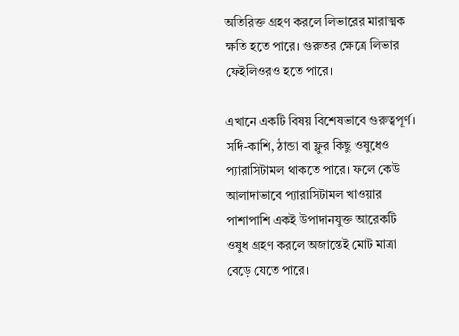অতিরিক্ত গ্রহণ করলে লিভারের মারাত্মক ক্ষতি হতে পারে। গুরুতর ক্ষেত্রে লিভার ফেইলিওরও হতে পারে।

এখানে একটি বিষয় বিশেষভাবে গুরুত্বপূর্ণ। সর্দি-কাশি, ঠান্ডা বা ফ্লুর কিছু ওষুধেও প্যারাসিটামল থাকতে পারে। ফলে কেউ আলাদাভাবে প্যারাসিটামল খাওয়ার পাশাপাশি একই উপাদানযুক্ত আরেকটি ওষুধ গ্রহণ করলে অজান্তেই মোট মাত্রা বেড়ে যেতে পারে।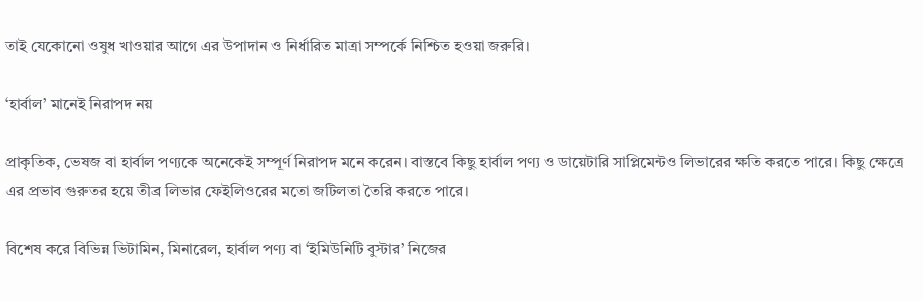তাই যেকোনো ওষুধ খাওয়ার আগে এর উপাদান ও নির্ধারিত মাত্রা সম্পর্কে নিশ্চিত হওয়া জরুরি।

‘হার্বাল’ মানেই নিরাপদ নয়

প্রাকৃতিক, ভেষজ বা হার্বাল পণ্যকে অনেকেই সম্পূর্ণ নিরাপদ মনে করেন। বাস্তবে কিছু হার্বাল পণ্য ও ডায়েটারি সাপ্লিমেন্টও লিভারের ক্ষতি করতে পারে। কিছু ক্ষেত্রে এর প্রভাব গুরুতর হয়ে তীব্র লিভার ফেইলিওরের মতো জটিলতা তৈরি করতে পারে।

বিশেষ করে বিভিন্ন ভিটামিন, মিনারেল, হার্বাল পণ্য বা ‘ইমিউনিটি বুস্টার’ নিজের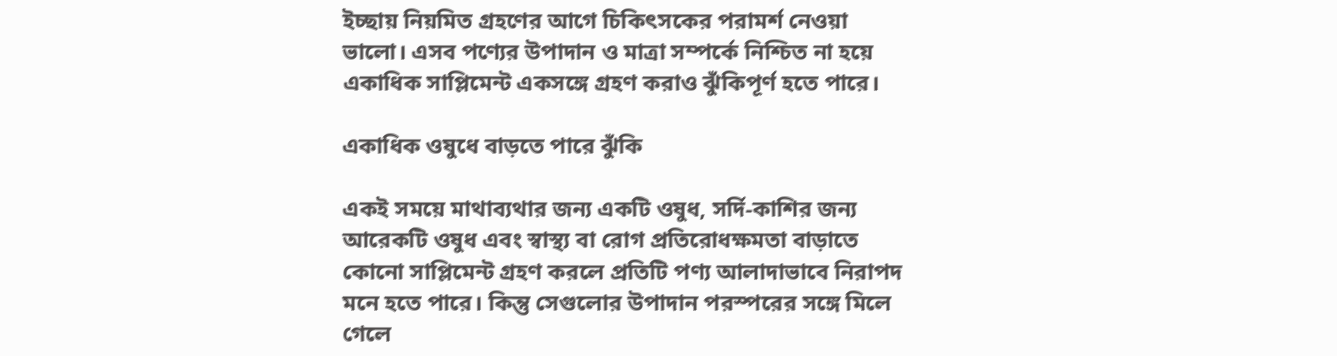ইচ্ছায় নিয়মিত গ্রহণের আগে চিকিৎসকের পরামর্শ নেওয়া ভালো। এসব পণ্যের উপাদান ও মাত্রা সম্পর্কে নিশ্চিত না হয়ে একাধিক সাপ্লিমেন্ট একসঙ্গে গ্রহণ করাও ঝুঁকিপূর্ণ হতে পারে।

একাধিক ওষুধে বাড়তে পারে ঝুঁকি

একই সময়ে মাথাব্যথার জন্য একটি ওষুধ, সর্দি-কাশির জন্য আরেকটি ওষুধ এবং স্বাস্থ্য বা রোগ প্রতিরোধক্ষমতা বাড়াতে কোনো সাপ্লিমেন্ট গ্রহণ করলে প্রতিটি পণ্য আলাদাভাবে নিরাপদ মনে হতে পারে। কিন্তু সেগুলোর উপাদান পরস্পরের সঙ্গে মিলে গেলে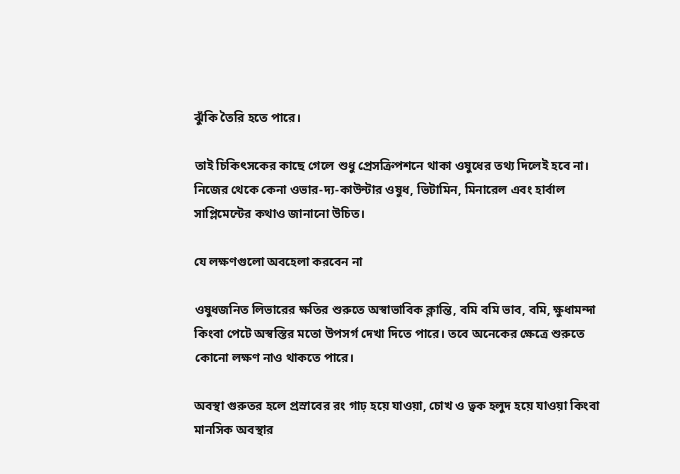ঝুঁকি তৈরি হতে পারে।

তাই চিকিৎসকের কাছে গেলে শুধু প্রেসক্রিপশনে থাকা ওষুধের তথ্য দিলেই হবে না। নিজের থেকে কেনা ওভার-দ্য-কাউন্টার ওষুধ, ভিটামিন, মিনারেল এবং হার্বাল সাপ্লিমেন্টের কথাও জানানো উচিত।

যে লক্ষণগুলো অবহেলা করবেন না

ওষুধজনিত লিভারের ক্ষতির শুরুতে অস্বাভাবিক ক্লান্তি, বমি বমি ভাব, বমি, ক্ষুধামন্দা কিংবা পেটে অস্বস্তির মতো উপসর্গ দেখা দিতে পারে। তবে অনেকের ক্ষেত্রে শুরুতে কোনো লক্ষণ নাও থাকতে পারে।

অবস্থা গুরুতর হলে প্রস্রাবের রং গাঢ় হয়ে যাওয়া, চোখ ও ত্বক হলুদ হয়ে যাওয়া কিংবা মানসিক অবস্থার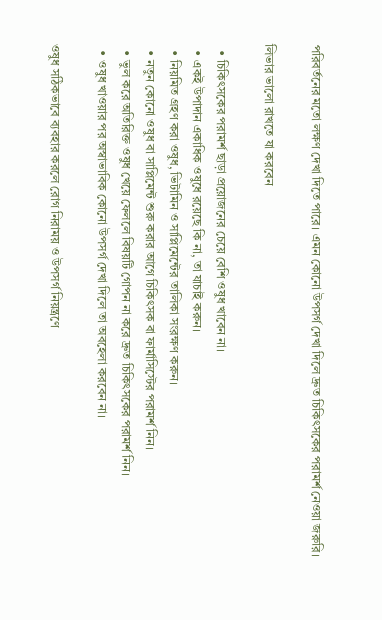পরিবর্তনের মতো লক্ষণ দেখা দিতে পারে। এমন কোনো উপসর্গ দেখা দিলে দ্রুত চিকিৎসকের পরামর্শ নেওয়া জরুরি।

লিভার ভালো রাখতে যা করবেন

  • চিকিৎসকের পরামর্শ ছাড়া প্রয়োজনের চেয়ে বেশি ওষুধ খাবেন না।
  • একই উপাদান একাধিক ওষুধে রয়েছে কি না, তা যাচাই করুন।
  • নিয়মিত গ্রহণ করা ওষুধ, ভিটামিন ও সাপ্লিমেন্টের তালিকা সংরক্ষণ করুন।
  • নতুন কোনো ওষুধ বা সাপ্লিমেন্ট শুরু করার আগে চিকিৎসক বা ফার্মাসিস্টের পরামর্শ নিন।
  • ভুল করে অতিরিক্ত ওষুধ খেয়ে ফেললে বিষয়টি গোপন না করে দ্রুত চিকিৎসকের পরামর্শ নিন।
  • ওষুধ খাওয়ার পর অস্বাভাবিক কোনো উপসর্গ দেখা দিলে তা অবহেলা করবেন না।

ওষুধ সঠিকভাবে ব্যবহার করলে রোগ নিরাময় ও উপসর্গ নিয়ন্ত্রণে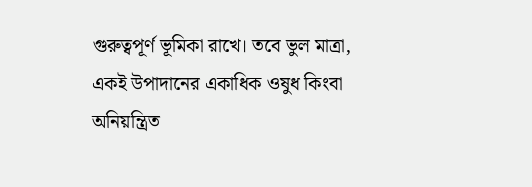গুরুত্বপূর্ণ ভূমিকা রাখে। তবে ভুল মাত্রা, একই উপাদানের একাধিক ওষুধ কিংবা অনিয়ন্ত্রিত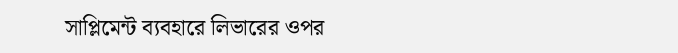সাপ্লিমেন্ট ব্যবহারে লিভারের ওপর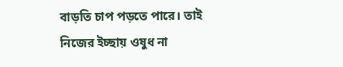বাড়তি চাপ পড়তে পারে। তাই নিজের ইচ্ছায় ওষুধ না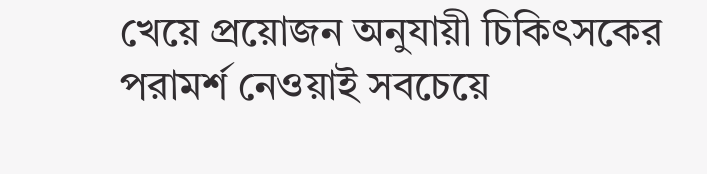খেয়ে প্রয়োজন অনুযায়ী চিকিৎসকের পরামর্শ নেওয়াই সবচেয়ে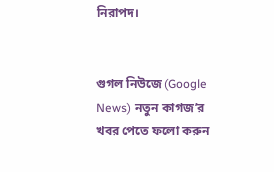নিরাপদ।


গুগল নিউজে (Google News) নতুন কাগজ’র খবর পেতে ফলো করুন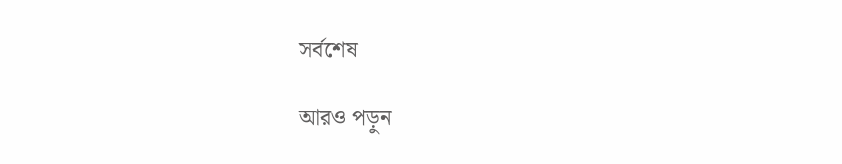সর্বশেষ

আরও পড়ুন